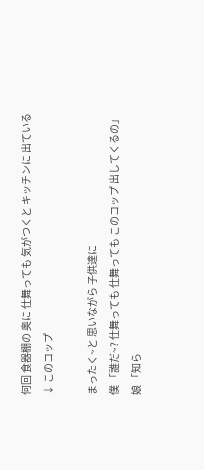何回 食器棚の 奥に 仕舞っても 気がつくと キッチンに 出ている
↓ このコップ

まったく~と 思いながら 子供達に
僕 「誰だ~? 仕舞っても 仕舞っても このコップ 出してくるの」
娘 「知ら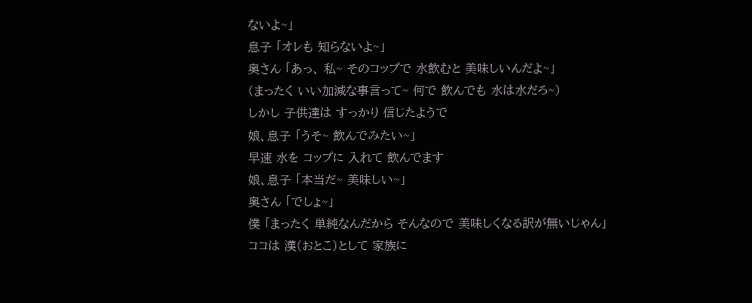ないよ~」
息子 「オレも 知らないよ~」
奥さん 「あっ、 私~ そのコップで 水飲むと 美味しいんだよ~」
(まったく いい加減な事言って~ 何で 飲んでも 水は水だろ~)
しかし 子供達は すっかり 信じたようで
娘、息子 「うそ~ 飲んでみたい~」
早速 水を コップに 入れて 飲んでます
娘、息子 「本当だ~ 美味しい~」
奥さん 「でしょ~」
僕 「まったく 単純なんだから そんなので 美味しくなる訳が無いじゃん」
ココは 漢(おとこ)として 家族に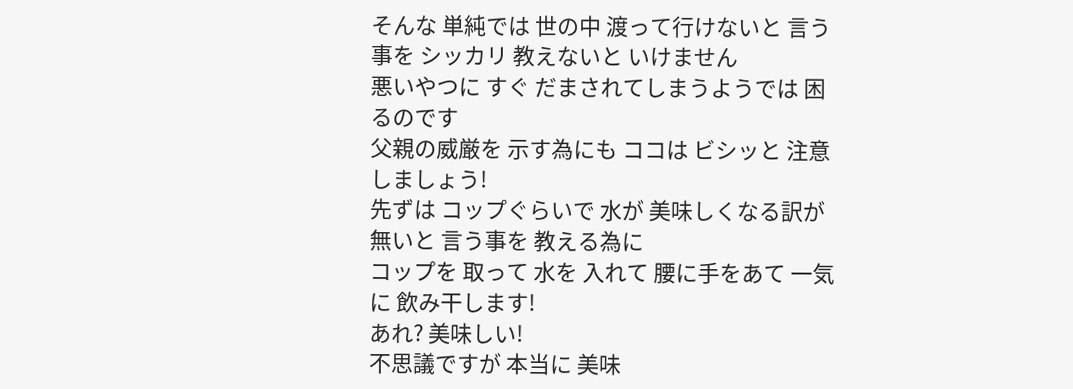そんな 単純では 世の中 渡って行けないと 言う事を シッカリ 教えないと いけません
悪いやつに すぐ だまされてしまうようでは 困るのです
父親の威厳を 示す為にも ココは ビシッと 注意しましょう!
先ずは コップぐらいで 水が 美味しくなる訳が無いと 言う事を 教える為に
コップを 取って 水を 入れて 腰に手をあて 一気に 飲み干します!
あれ? 美味しい!
不思議ですが 本当に 美味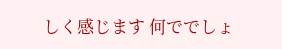しく感じます 何ででしょ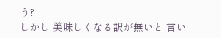う?
しかし 美味しくなる訳が無いと 言い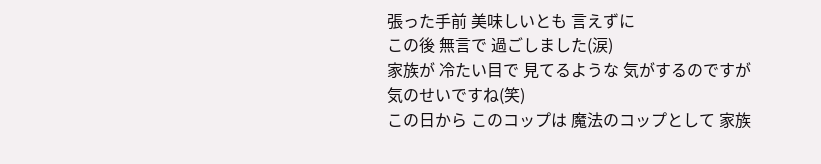張った手前 美味しいとも 言えずに
この後 無言で 過ごしました(涙)
家族が 冷たい目で 見てるような 気がするのですが
気のせいですね(笑)
この日から このコップは 魔法のコップとして 家族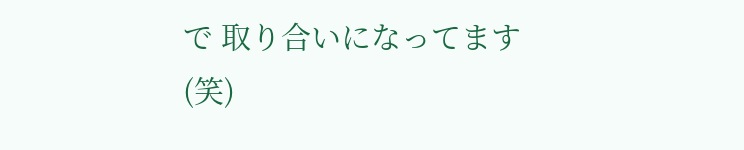で 取り合いになってます(笑)